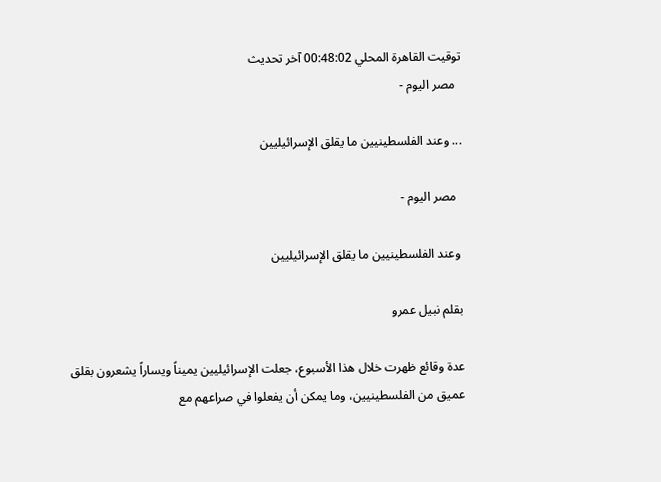توقيت القاهرة المحلي 00:48:02 آخر تحديث
  مصر اليوم -

... وعند الفلسطينيين ما يقلق الإسرائيليين

  مصر اليوم -

 وعند الفلسطينيين ما يقلق الإسرائيليين

بقلم نبيل عمرو

عدة وقائع ظهرت خلال هذا الأسبوع، جعلت الإسرائيليين يميناً ويساراً يشعرون بقلق عميق من الفلسطينيين، وما يمكن أن يفعلوا في صراعهم مع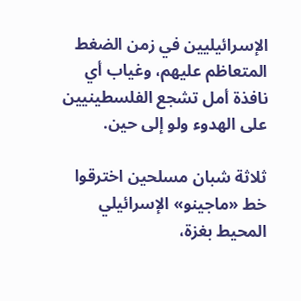الإسرائيليين في زمن الضغط المتعاظم عليهم، وغياب أي نافذة أمل تشجع الفلسطينيين على الهدوء ولو إلى حين.

ثلاثة شبان مسلحين اخترقوا خط «ماجينو» الإسرائيلي المحيط بغزة،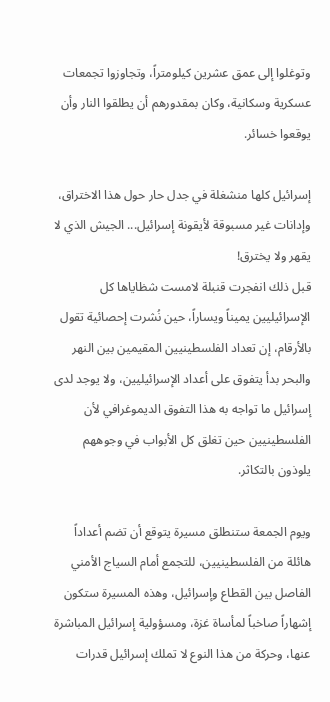وتوغلوا إلى عمق عشرين كيلومتراً، وتجاوزوا تجمعات عسكرية وسكانية، وكان بمقدورهم أن يطلقوا النار وأن يوقعوا خسائر.

إسرائيل كلها منشغلة في جدل حار حول هذا الاختراق، وإدانات غير مسبوقة لأيقونة إسرائيل... الجيش الذي لا يقهر ولا يخترق!
قبل ذلك انفجرت قنبلة لامست شظاياها كل الإسرائيليين يميناً ويساراً، حين نُشرت إحصائية تقول بالأرقام، إن تعداد الفلسطينيين المقيمين بين النهر والبحر بدأ يتفوق على أعداد الإسرائيليين، ولا يوجد لدى إسرائيل ما تواجه به هذا التفوق الديموغرافي لأن الفلسطينيين حين تغلق كل الأبواب في وجوههم يلوذون بالتكاثر.

ويوم الجمعة ستنطلق مسيرة يتوقع أن تضم أعداداً هائلة من الفلسطينيين، للتجمع أمام السياج الأمني الفاصل بين القطاع وإسرائيل، وهذه المسيرة ستكون إشهاراً صاخباً لمأساة غزة، ومسؤولية إسرائيل المباشرة عنها، وحركة من هذا النوع لا تملك إسرائيل قدرات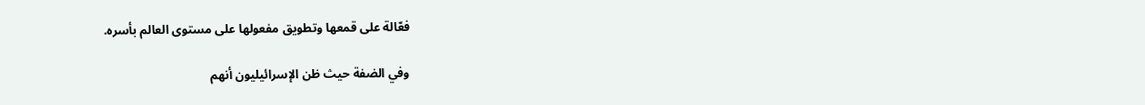فعّالة على قمعها وتطويق مفعولها على مستوى العالم بأسره.

وفي الضفة حيث ظن الإسرائيليون أنهم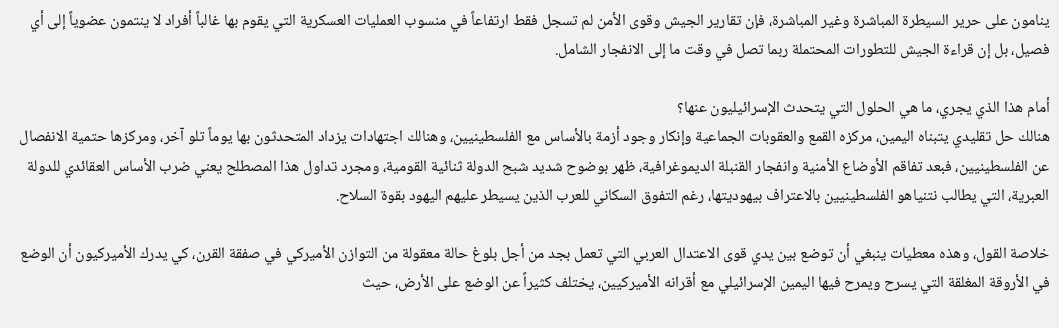ينامون على حرير السيطرة المباشرة وغير المباشرة، فإن تقارير الجيش وقوى الأمن لم تسجل فقط ارتفاعاً في منسوب العمليات العسكرية التي يقوم بها غالباً أفراد لا ينتمون عضوياً إلى أي فصيل، بل إن قراءة الجيش للتطورات المحتملة ربما تصل في وقت ما إلى الانفجار الشامل.

أمام هذا الذي يجري، ما هي الحلول التي يتحدث الإسرائيليون عنها؟
هنالك حل تقليدي يتبناه اليمين، مركزه القمع والعقوبات الجماعية وإنكار وجود أزمة بالأساس مع الفلسطينيين، وهنالك اجتهادات يزداد المتحدثون بها يوماً تلو آخر، ومركزها حتمية الانفصال عن الفلسطينيين، فبعد تفاقم الأوضاع الأمنية وانفجار القنبلة الديموغرافية، ظهر بوضوح شديد شبح الدولة ثنائية القومية، ومجرد تداول هذا المصطلح يعني ضرب الأساس العقائدي للدولة العبرية، التي يطالب نتنياهو الفلسطينيين بالاعتراف بيهوديتها، رغم التفوق السكاني للعرب الذين يسيطر عليهم اليهود بقوة السلاح.

خلاصة القول، وهذه معطيات ينبغي أن توضع بين يدي قوى الاعتدال العربي التي تعمل بجد من أجل بلوغ حالة معقولة من التوازن الأميركي في صفقة القرن، كي يدرك الأميركيون أن الوضع في الأروقة المغلقة التي يسرح ويمرح فيها اليمين الإسرائيلي مع أقرانه الأميركيين، يختلف كثيراً عن الوضع على الأرض، حيث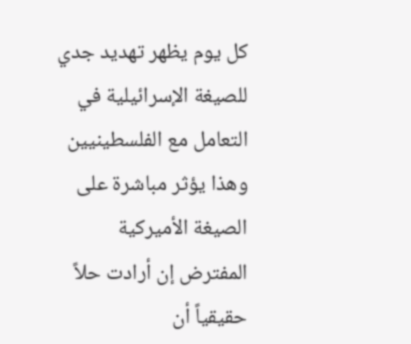كل يوم يظهر تهديد جدي للصيغة الإسرائيلية في التعامل مع الفلسطينيين وهذا يؤثر مباشرة على الصيغة الأميركية المفترض إن أرادت حلاً حقيقياً أن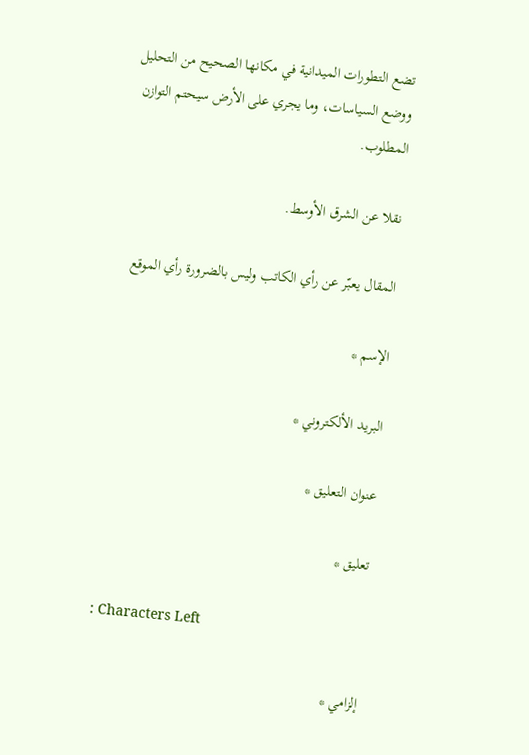تضع التطورات الميدانية في مكانها الصحيح من التحليل ووضع السياسات، وما يجري على الأرض سيحتم التوازن المطلوب.

نقلا عن الشرق الأوسط.

المقال يعبّر عن رأي الكاتب وليس بالضرورة رأي الموقع

الإسم *

البريد الألكتروني *

عنوان التعليق *

تعليق *

: Characters Left

إلزامي *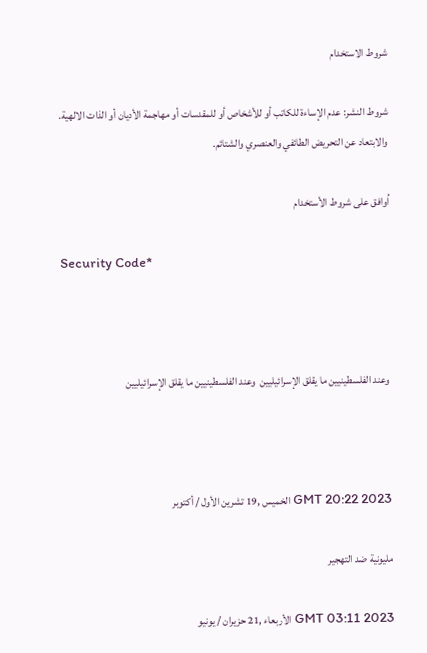شروط الاستخدام

شروط النشر: عدم الإساءة للكاتب أو للأشخاص أو للمقدسات أو مهاجمة الأديان أو الذات الالهية. والابتعاد عن التحريض الطائفي والعنصري والشتائم.

اُوافق على شروط الأستخدام

Security Code*



 وعند الفلسطينيين ما يقلق الإسرائيليين  وعند الفلسطينيين ما يقلق الإسرائيليين



GMT 20:22 2023 الخميس ,19 تشرين الأول / أكتوبر

مليونية ضد التهجير

GMT 03:11 2023 الأربعاء ,21 حزيران / يونيو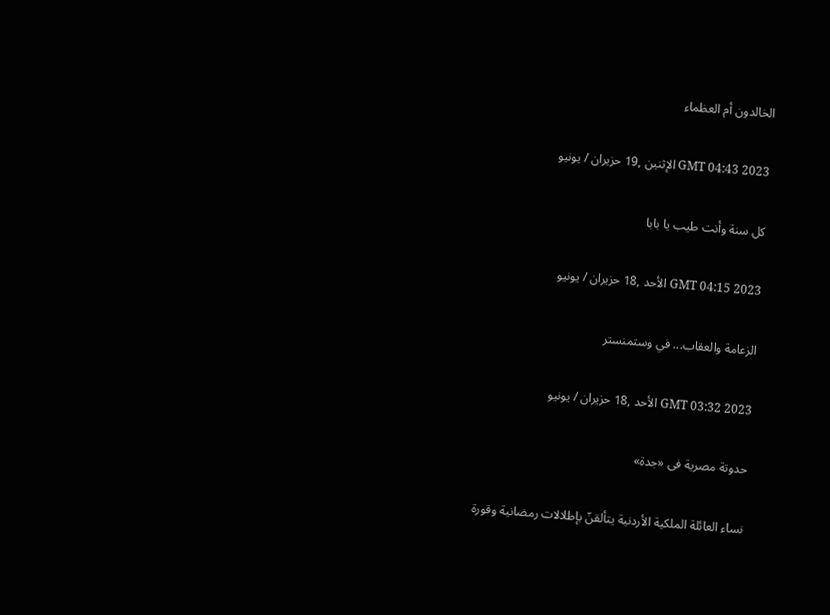الخالدون أم العظماء

GMT 04:43 2023 الإثنين ,19 حزيران / يونيو

كل سنة وأنت طيب يا بابا

GMT 04:15 2023 الأحد ,18 حزيران / يونيو

الزعامة والعقاب... في وستمنستر

GMT 03:32 2023 الأحد ,18 حزيران / يونيو

حدوتة مصرية فى «جدة»

نساء العائلة الملكية الأردنية يتألقنّ بإطلالات رمضانية وقورة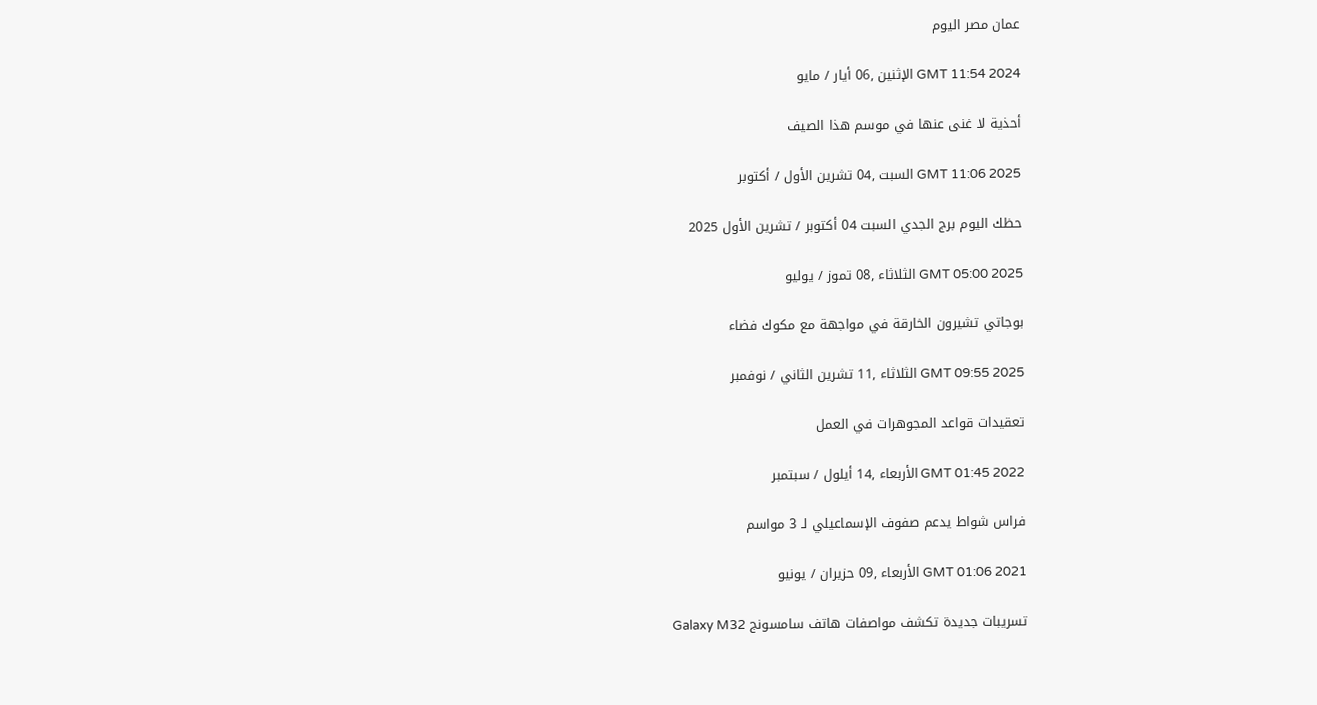عمان مصر اليوم

GMT 11:54 2024 الإثنين ,06 أيار / مايو

أحذية لا غنى عنها في موسم هذا الصيف

GMT 11:06 2025 السبت ,04 تشرين الأول / أكتوبر

حظك اليوم برج الجدي السبت 04 أكتوبر / تشرين الأول 2025

GMT 05:00 2025 الثلاثاء ,08 تموز / يوليو

بوجاتي تشيرون الخارقة في مواجهة مع مكوك فضاء

GMT 09:55 2025 الثلاثاء ,11 تشرين الثاني / نوفمبر

تعقيدات قواعد المجوهرات في العمل

GMT 01:45 2022 الأربعاء ,14 أيلول / سبتمبر

فراس شواط يدعم صفوف الإسماعيلي لـ 3 مواسم

GMT 01:06 2021 الأربعاء ,09 حزيران / يونيو

تسريبات جديدة تكشف مواصفات هاتف سامسونج Galaxy M32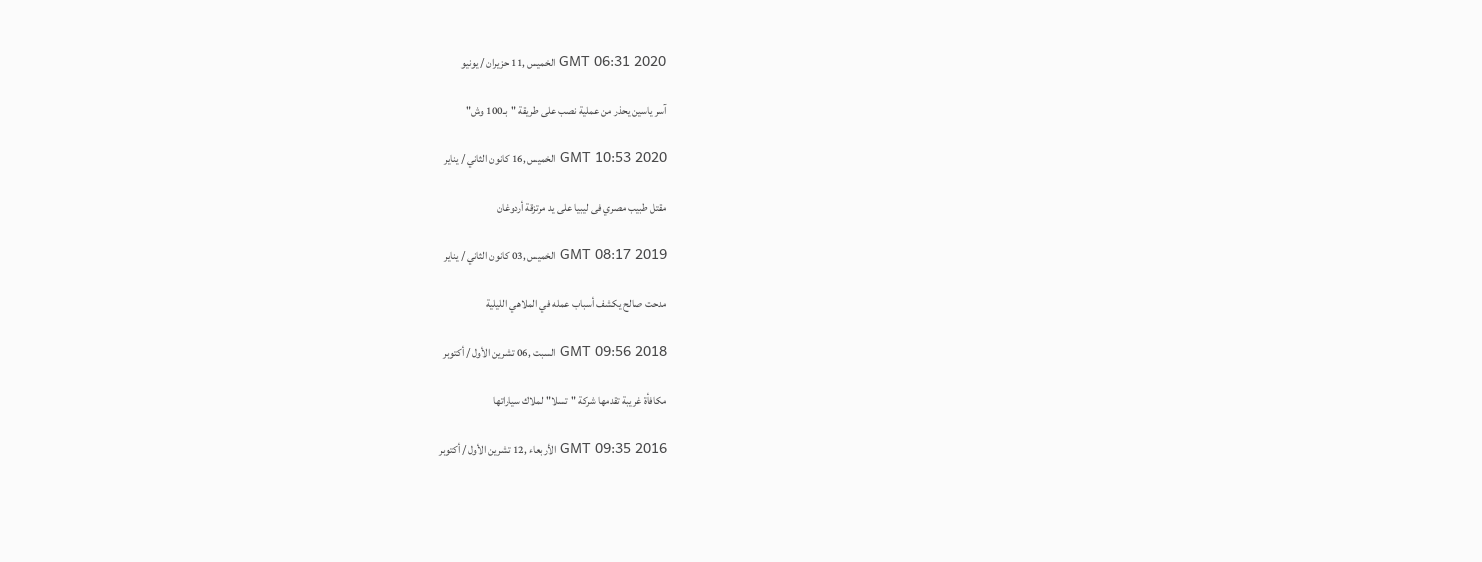GMT 06:31 2020 الخميس ,11 حزيران / يونيو

آسر ياسين يحذر من عملية نصب على طريقة "بـ100 وش"

GMT 10:53 2020 الخميس ,16 كانون الثاني / يناير

مقتل طبيب مصري فى ليبيا على يد مرتزقة أردوغان

GMT 08:17 2019 الخميس ,03 كانون الثاني / يناير

مدحت صالح يكشف أسباب عمله في الملاهي الليلية

GMT 09:56 2018 السبت ,06 تشرين الأول / أكتوبر

مكافأة غريبة تقدمها شركة "تسلا" لملاك سياراتها

GMT 09:35 2016 الأربعاء ,12 تشرين الأول / أكتوبر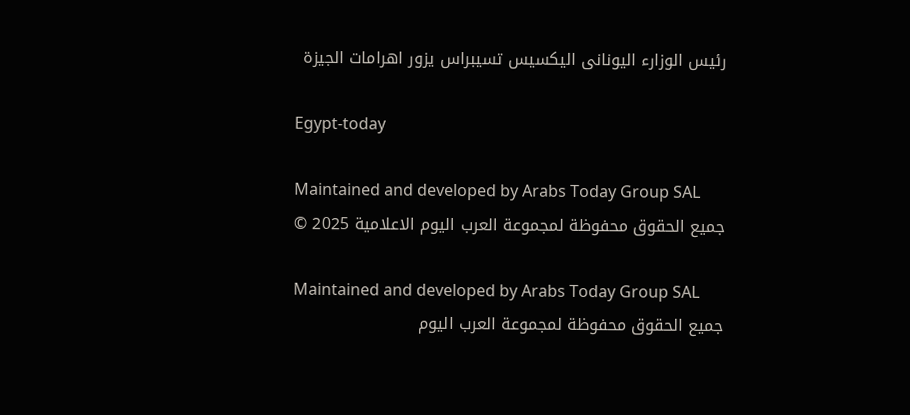رئيس الوزارء اليونانى اليكسيس تسيبراس يزور اهرامات الجيزة

Egypt-today

Maintained and developed by Arabs Today Group SAL
جميع الحقوق محفوظة لمجموعة العرب اليوم الاعلامية 2025 ©

Maintained and developed by Arabs Today Group SAL
جميع الحقوق محفوظة لمجموعة العرب اليوم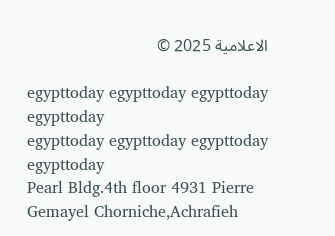الاعلامية 2025 ©

egypttoday egypttoday egypttoday egypttoday
egypttoday egypttoday egypttoday
egypttoday
Pearl Bldg.4th floor 4931 Pierre Gemayel Chorniche,Achrafieh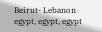Beirut- Lebanon
egypt, egypt, egypt